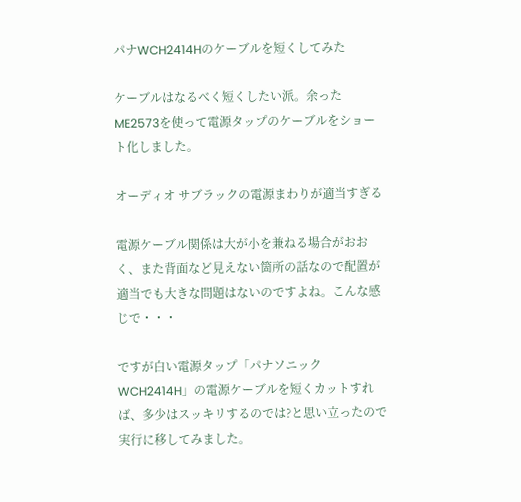パナWCH2414Hのケーブルを短くしてみた

ケーブルはなるべく短くしたい派。余ったME2573を使って電源タップのケーブルをショート化しました。

オーディオ サブラックの電源まわりが適当すぎる

電源ケーブル関係は大が小を兼ねる場合がおおく、また背面など見えない箇所の話なので配置が適当でも大きな問題はないのですよね。こんな感じで・・・

ですが白い電源タップ「パナソニック WCH2414H」の電源ケーブルを短くカットすれば、多少はスッキリするのでは?と思い立ったので実行に移してみました。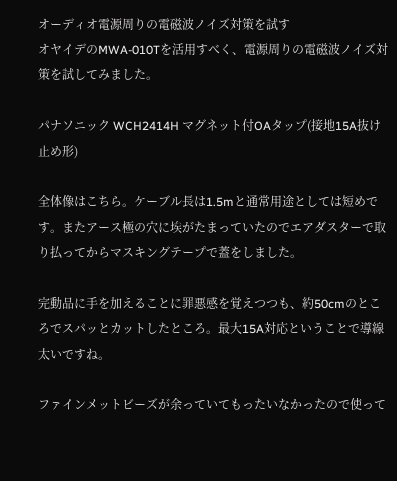オーディオ電源周りの電磁波ノイズ対策を試す
オヤイデのMWA-010Tを活用すべく、電源周りの電磁波ノイズ対策を試してみました。

パナソニック WCH2414H マグネット付OAタップ(接地15A抜け止め形)

全体像はこちら。ケーブル長は1.5mと通常用途としては短めです。またアース極の穴に埃がたまっていたのでエアダスターで取り払ってからマスキングテープで蓋をしました。

完動品に手を加えることに罪悪感を覚えつつも、約50cmのところでスパッとカットしたところ。最大15A対応ということで導線太いですね。

ファインメットビーズが余っていてもったいなかったので使って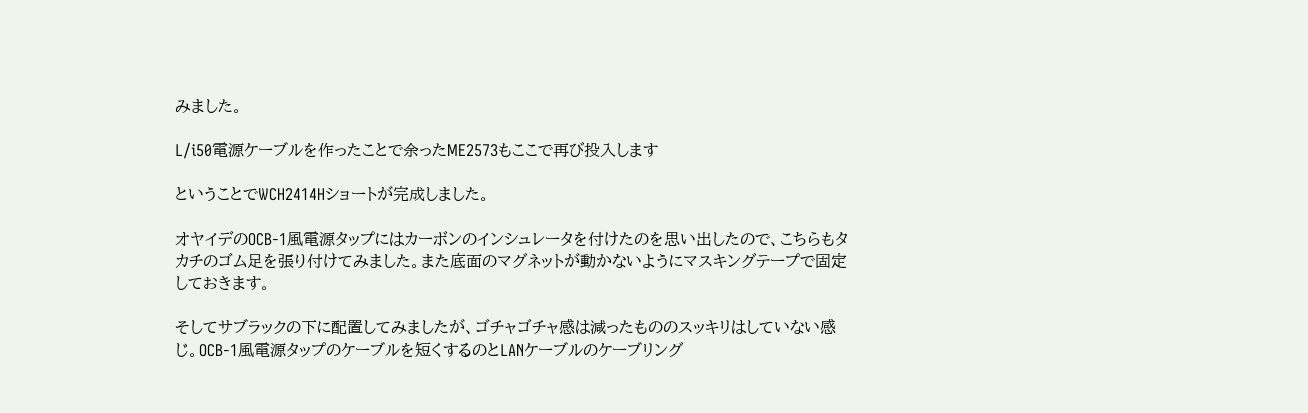みました。

L/i50電源ケーブルを作ったことで余ったME2573もここで再び投入します

ということでWCH2414Hショートが完成しました。

オヤイデのOCB-1風電源タップにはカーボンのインシュレータを付けたのを思い出したので、こちらもタカチのゴム足を張り付けてみました。また底面のマグネットが動かないようにマスキングテープで固定しておきます。

そしてサブラックの下に配置してみましたが、ゴチャゴチャ感は減ったもののスッキリはしていない感じ。OCB-1風電源タップのケーブルを短くするのとLANケーブルのケーブリング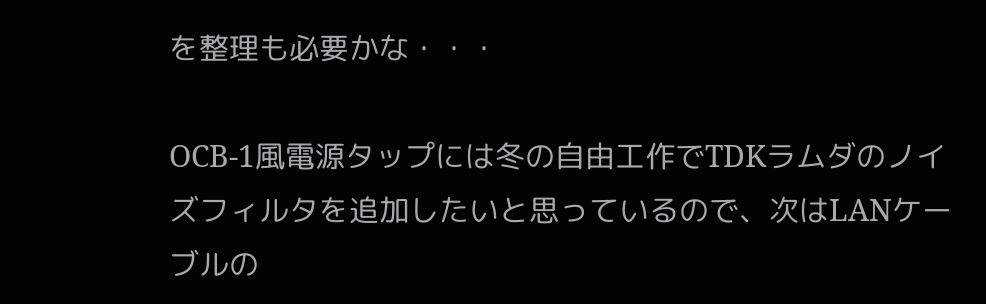を整理も必要かな・・・

OCB-1風電源タップには冬の自由工作でTDKラムダのノイズフィルタを追加したいと思っているので、次はLANケーブルの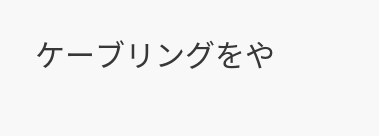ケーブリングをや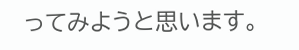ってみようと思います。